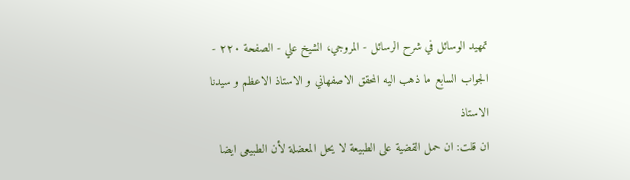تمهيد الوسائل في شرح الرسائل - المروجي، الشيخ علي - الصفحة ٢٢٠ - الجواب السابع ما ذهب اليه المحقق الاصفهاني و الاستاذ الاعظم و سيدنا الاستاذ
ان قلت: ان حمل القضية على الطبيعة لا يحل المعضلة لأن الطبيعى ايضا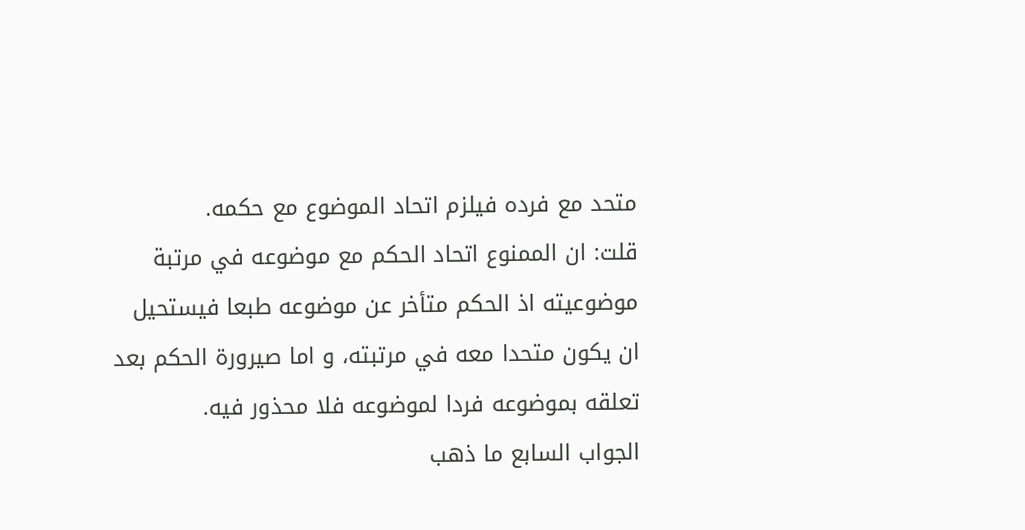متحد مع فرده فيلزم اتحاد الموضوع مع حكمه.
قلت: ان الممنوع اتحاد الحكم مع موضوعه في مرتبة موضوعيته اذ الحكم متأخر عن موضوعه طبعا فيستحيل ان يكون متحدا معه في مرتبته، و اما صيرورة الحكم بعد تعلقه بموضوعه فردا لموضوعه فلا محذور فيه.
الجواب السابع ما ذهب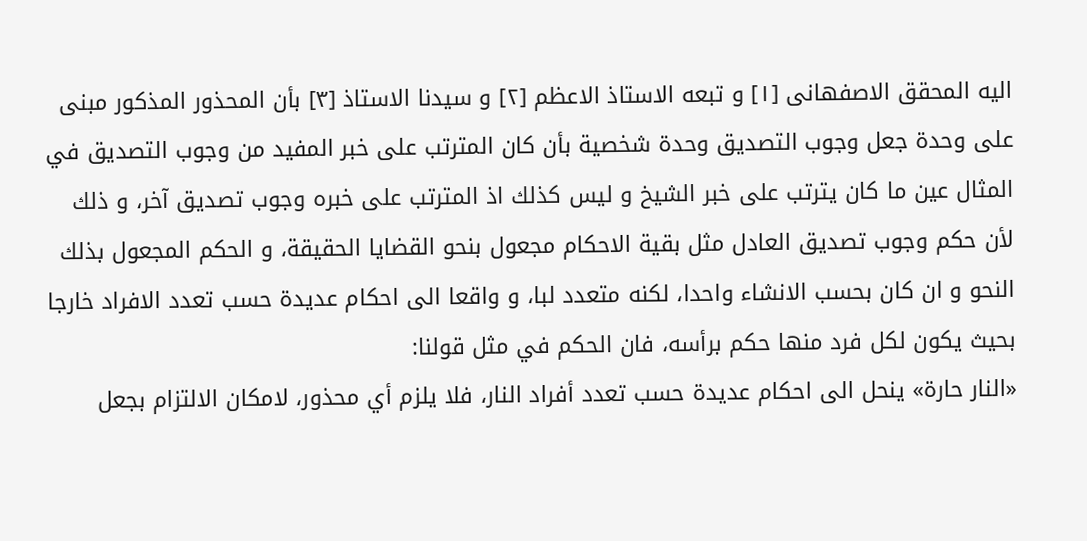اليه المحقق الاصفهانى [١] و تبعه الاستاذ الاعظم [٢] و سيدنا الاستاذ [٣] بأن المحذور المذكور مبنى على وحدة جعل وجوب التصديق وحدة شخصية بأن كان المترتب على خبر المفيد من وجوب التصديق في المثال عين ما كان يترتب على خبر الشيخ و ليس كذلك اذ المترتب على خبره وجوب تصديق آخر، و ذلك لأن حكم وجوب تصديق العادل مثل بقية الاحكام مجعول بنحو القضايا الحقيقة، و الحكم المجعول بذلك النحو و ان كان بحسب الانشاء واحدا، لكنه متعدد لبا، و واقعا الى احكام عديدة حسب تعدد الافراد خارجا بحيث يكون لكل فرد منها حكم برأسه، فان الحكم في مثل قولنا:
«النار حارة» ينحل الى احكام عديدة حسب تعدد أفراد النار، فلا يلزم أي محذور، لامكان الالتزام بجعل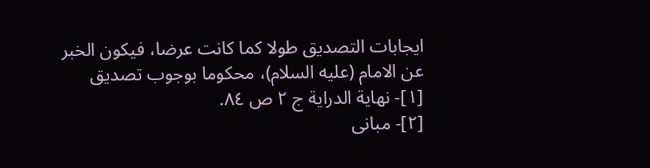ايجابات التصديق طولا كما كانت عرضا، فيكون الخبر عن الامام (عليه السلام)، محكوما بوجوب تصديق
[١]- نهاية الدراية ج ٢ ص ٨٤.
[٢]- مبانى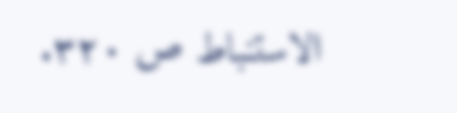الاستنباط ص ٣٢٠.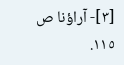[٣]- آراؤنا ص ١١٥.